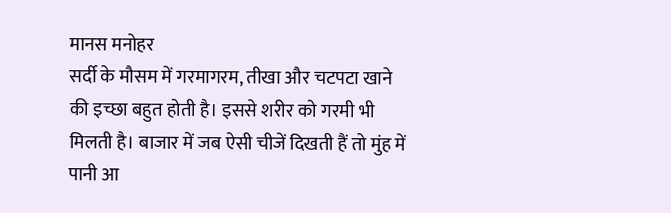मानस मनोहर
सर्दी के मौसम में गरमागरम, तीखा और चटपटा खाने की इच्छा बहुत होती है। इससे शरीर को गरमी भी मिलती है। बाजार में जब ऐसी चीजें दिखती हैं तो मुंह में पानी आ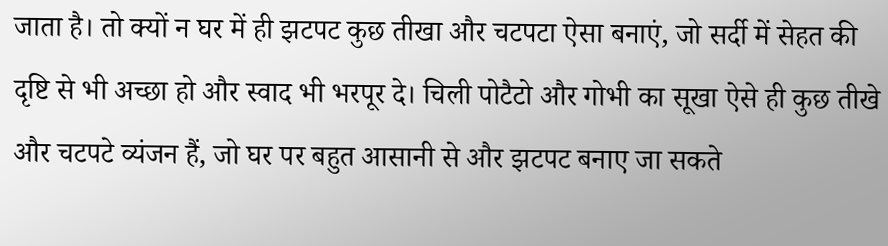जाता है। तो क्यों न घर में ही झटपट कुछ तीखा और चटपटा ऐसा बनाएं, जो सर्दी में सेहत की दृष्टि से भी अच्छा हो और स्वाद भी भरपूर दे। चिली पोटैटो और गोभी का सूखा ऐसे ही कुछ तीखे और चटपटे व्यंजन हैं, जो घर पर बहुत आसानी से और झटपट बनाए जा सकते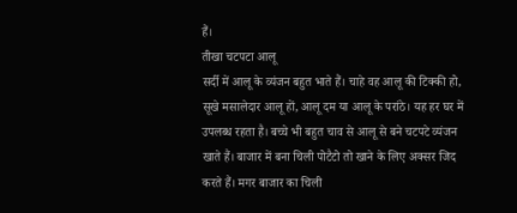हैं।
तीखा चटपटा आलू
सर्दी में आलू के व्यंजन बहुत भाते हैं। चाहे वह आलू की टिक्की हो, सूखे मसालेदार आलू हों, आलू दम या आलू के परांठे। यह हर घर में उपलब्ध रहता है। बच्चे भी बहुत चाव से आलू से बने चटपटे व्यंजन खाते हैं। बाजार में बना चिली पोटैटो तो खाने के लिए अक्सर जिद करते हैं। मगर बाजार का चिली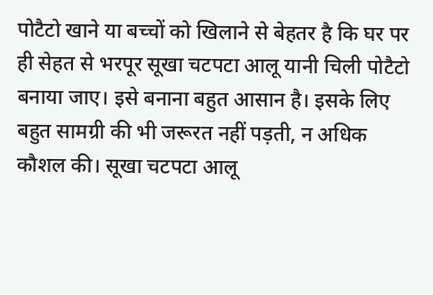पोटैटो खाने या बच्चों को खिलाने से बेहतर है कि घर पर ही सेहत से भरपूर सूखा चटपटा आलू यानी चिली पोटैटो बनाया जाए। इसे बनाना बहुत आसान है। इसके लिए बहुत सामग्री की भी जरूरत नहीं पड़ती, न अधिक कौशल की। सूखा चटपटा आलू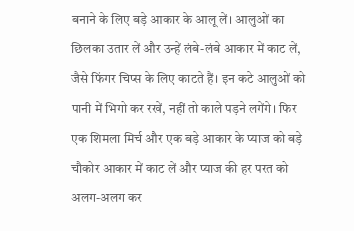बनाने के लिए बड़े आकार के आलू लें। आलुओं का छिलका उतार लें और उन्हें लंबे-लंबे आकार में काट लें, जैसे फिंगर चिप्स के लिए काटते हैं। इन कटे आलुओं को पानी में भिगो कर रखें, नहीं तो काले पड़ने लगेंगे। फिर एक शिमला मिर्च और एक बड़े आकार के प्याज को बड़े चौकोर आकार में काट लें और प्याज की हर परत को अलग-अलग कर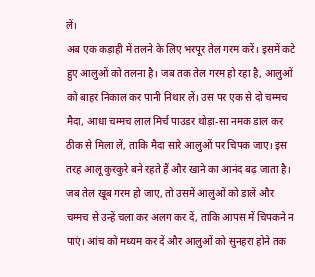लें।
अब एक कड़ाही में तलने के लिए भरपूर तेल गरम करें। इसमें कटे हुए आलुओं को तलना है। जब तक तेल गरम हो रहा है, आलुओं को बाहर निकाल कर पानी निथार लें। उस पर एक से दो चम्मच मैदा, आधा चम्मच लाल मिर्च पाउडर थोड़ा-सा नमक डाल कर ठीक से मिला लें, ताकि मैदा सारे आलुओं पर चिपक जाए। इस तरह आलू कुरकुरे बने रहते हैं और खाने का आनंद बढ़ जाता है।
जब तेल खूब गरम हो जाए, तो उसमें आलुओं को डालें और चम्मच से उन्हें चला कर अलग कर दें, ताकि आपस में चिपकने न पाएं। आंच को मध्यम कर दें और आलुओं को सुनहरा होने तक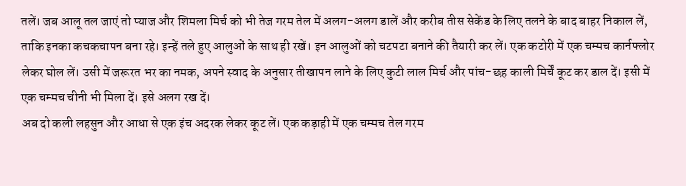तलें। जब आलू तल जाएं तो प्याज और शिमला मिर्च को भी तेज गरम तेल में अलग-अलग डालें और करीब तीस सेकेंड के लिए तलने के बाद बाहर निकाल लें, ताकि इनका कचकचापन बना रहे। इन्हें तले हुए आलुओं के साथ ही रखें। इन आलुओं को चटपटा बनाने की तैयारी कर लें। एक कटोरी में एक चम्मच कार्नफ्लोर लेकर घोल लें। उसी में जरूरत भर का नमक, अपने स्वाद के अनुसार तीखापन लाने के लिए कुटी लाल मिर्च और पांच-छह काली मिर्चें कूट कर डाल दें। इसी में एक चम्मच चीनी भी मिला दें। इसे अलग रख दें।
अब दो कली लहसुन और आधा से एक इंच अदरक लेकर कूट लें। एक कड़ाही में एक चम्मच तेल गरम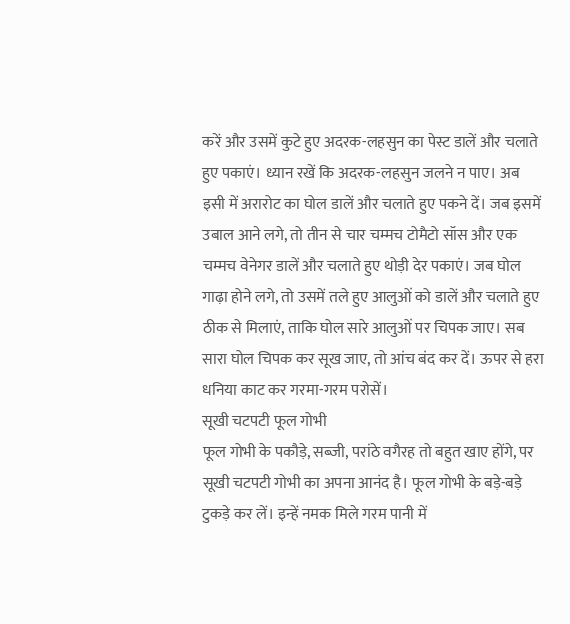करें और उसमें कुटे हुए अदरक-लहसुन का पेस्ट डालें और चलाते हुए पकाएं। ध्यान रखें कि अदरक-लहसुन जलने न पाए। अब इसी में अरारोट का घोल डालें और चलाते हुए पकने दें। जब इसमें उबाल आने लगे, तो तीन से चार चम्मच टोमैटो सॉस और एक चम्मच वेनेगर डालें और चलाते हुए थोड़ी देर पकाएं। जब घोल गाढ़ा होने लगे, तो उसमें तले हुए आलुओं को डालें और चलाते हुए ठीक से मिलाएं, ताकि घोल सारे आलुओं पर चिपक जाए। सब सारा घोल चिपक कर सूख जाए, तो आंच बंद कर दें। ऊपर से हरा धनिया काट कर गरमा-गरम परोसें।
सूखी चटपटी फूल गोभी
फूल गोभी के पकौड़े, सब्जी, परांठे वगैरह तो बहुत खाए होंगे, पर सूखी चटपटी गोभी का अपना आनंद है। फूल गोभी के बड़े-बड़े टुकड़े कर लें। इन्हें नमक मिले गरम पानी में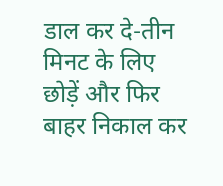डाल कर दे-तीन मिनट के लिए छोड़ें और फिर बाहर निकाल कर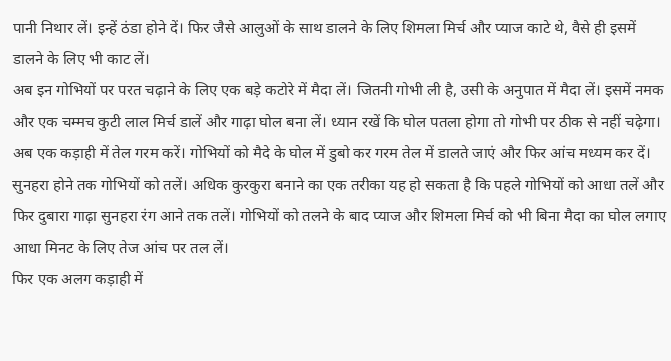पानी निथार लें। इन्हें ठंडा होने दें। फिर जैसे आलुओं के साथ डालने के लिए शिमला मिर्च और प्याज काटे थे, वैसे ही इसमें डालने के लिए भी काट लें।
अब इन गोभियों पर परत चढ़ाने के लिए एक बड़े कटोरे में मैदा लें। जितनी गोभी ली है, उसी के अनुपात में मैदा लें। इसमें नमक और एक चम्मच कुटी लाल मिर्च डालें और गाढ़ा घोल बना लें। ध्यान रखें कि घोल पतला होगा तो गोभी पर ठीक से नहीं चढ़ेगा।
अब एक कड़ाही में तेल गरम करें। गोभियों को मैदे के घोल में डुबो कर गरम तेल में डालते जाएं और फिर आंच मध्यम कर दें। सुनहरा होने तक गोभियों को तलें। अधिक कुरकुरा बनाने का एक तरीका यह हो सकता है कि पहले गोभियों को आधा तलें और फिर दुबारा गाढ़ा सुनहरा रंग आने तक तलें। गोभियों को तलने के बाद प्याज और शिमला मिर्च को भी बिना मैदा का घोल लगाए आधा मिनट के लिए तेज आंच पर तल लें।
फिर एक अलग कड़ाही में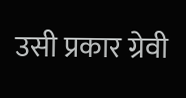उसी प्रकार ग्रेवी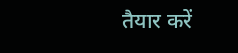तैयार करें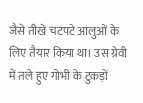जैसे तीखे चटपटे आलुओं के लिए तैयार किया था। उस ग्रेवी में तले हुए गोभी के टुकड़ों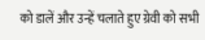को डालें और उन्हें चलाते हुए ग्रेवी को सभी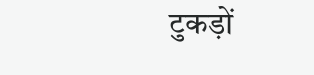टुकड़ों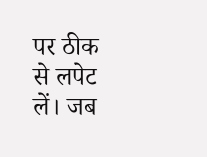पर ठीक से लपेट लें। जब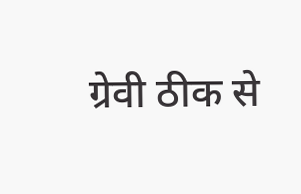ग्रेवी ठीक से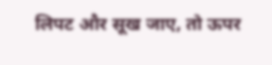लिपट और सूख जाए, तो ऊपर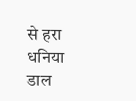से हरा धनिया डाल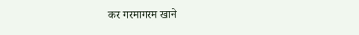कर गरमागरम खाने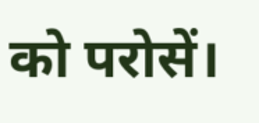को परोसें।